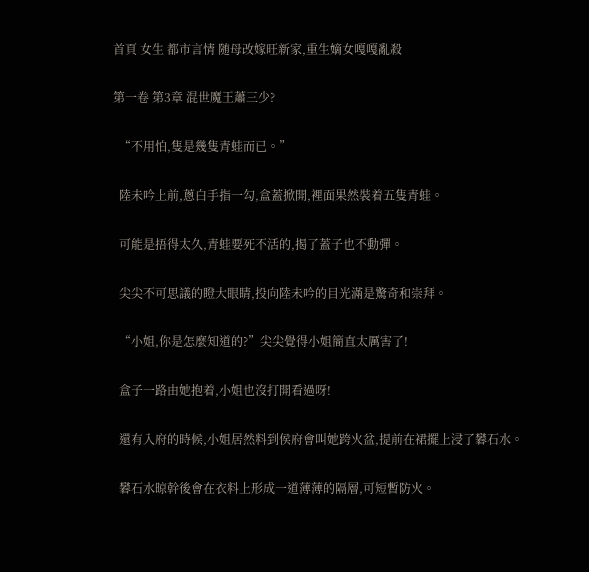首頁 女生 都市言情 随母改嫁旺新家,重生嫡女嘎嘎亂殺

第一卷 第3章 混世魔王蕭三少?

  “不用怕,隻是幾隻青蛙而已。”

  陸未吟上前,蔥白手指一勾,盒蓋掀開,裡面果然裝着五隻青蛙。

  可能是捂得太久,青蛙要死不活的,揭了蓋子也不動彈。

  尖尖不可思議的瞪大眼睛,投向陸未吟的目光滿是驚奇和崇拜。

  “小姐,你是怎麼知道的?”尖尖覺得小姐簡直太厲害了!

  盒子一路由她抱着,小姐也沒打開看過呀!

  還有入府的時候,小姐居然料到侯府會叫她跨火盆,提前在裙擺上浸了礬石水。

  礬石水晾幹後會在衣料上形成一道薄薄的隔層,可短暫防火。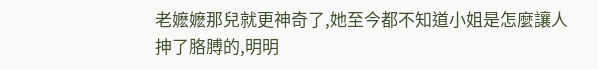老嬷嬷那兒就更神奇了,她至今都不知道小姐是怎麼讓人抻了胳膊的,明明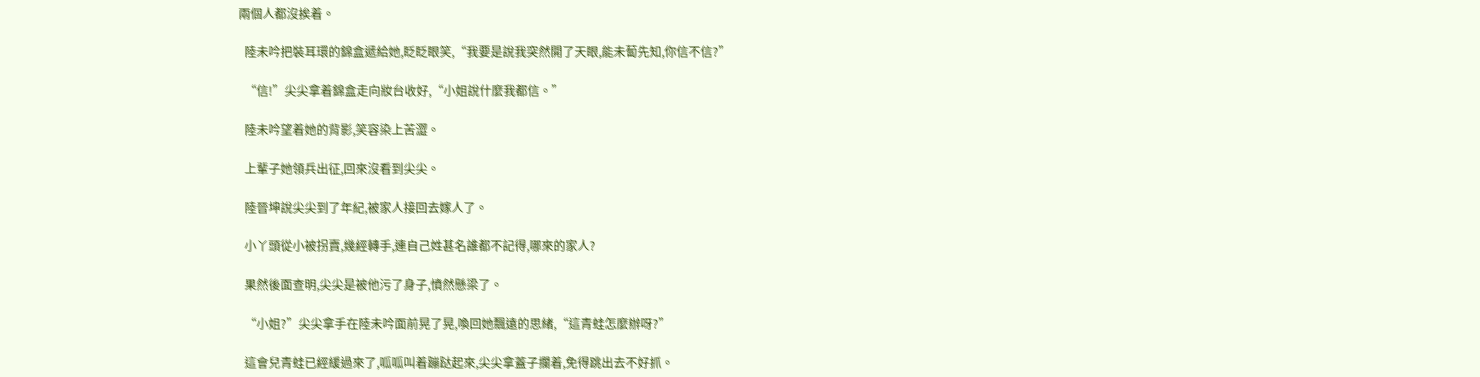兩個人都沒挨着。

  陸未吟把裝耳環的錦盒遞給她,眨眨眼笑,“我要是說我突然開了天眼,能未蔔先知,你信不信?”

  “信!”尖尖拿着錦盒走向妝台收好,“小姐說什麼我都信。”

  陸未吟望着她的背影,笑容染上苦澀。

  上輩子她領兵出征,回來沒看到尖尖。

  陸晉坤說尖尖到了年紀,被家人接回去嫁人了。

  小丫頭從小被拐賣,幾經轉手,連自己姓甚名誰都不記得,哪來的家人?

  果然後面查明,尖尖是被他污了身子,憤然懸梁了。

  “小姐?”尖尖拿手在陸未吟面前晃了晃,喚回她飄遠的思緒,“這青蛙怎麼辦呀?”

  這會兒青蛙已經緩過來了,呱呱叫着蹦跶起來,尖尖拿蓋子攔着,免得跳出去不好抓。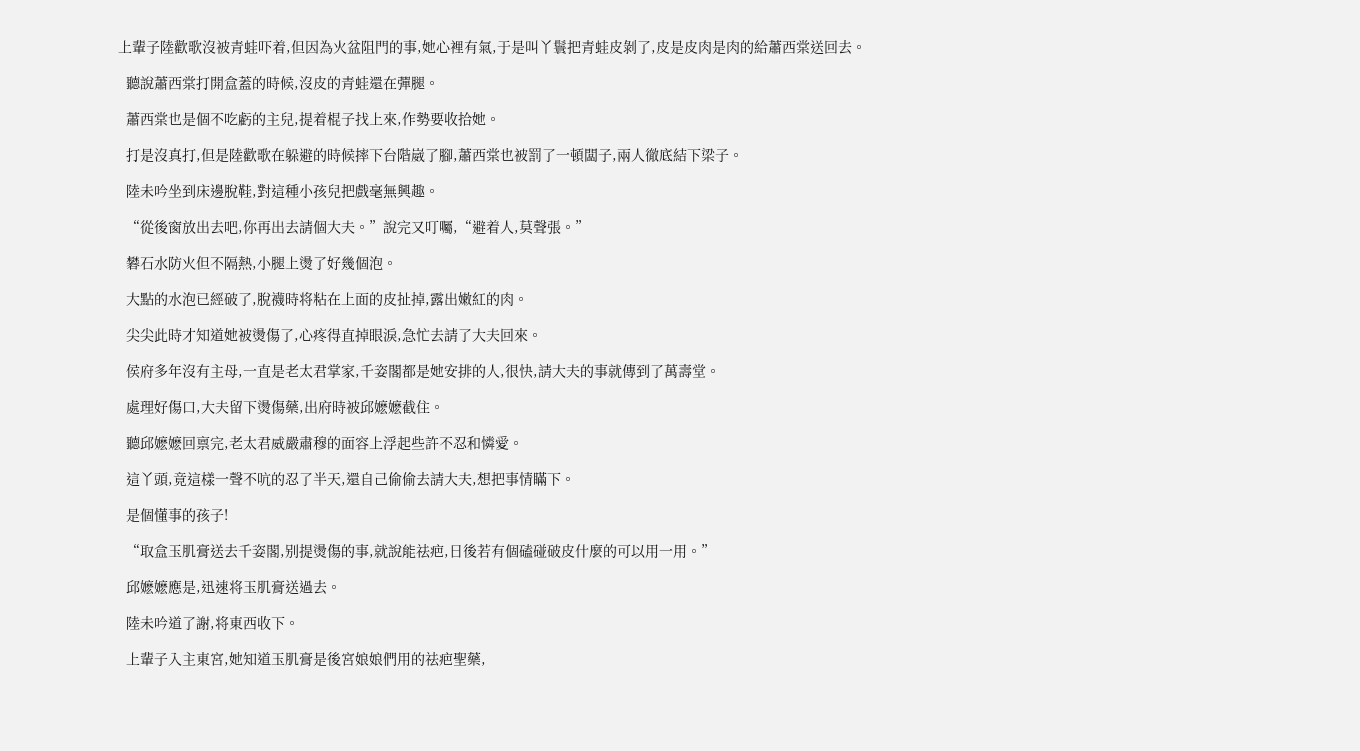上輩子陸歡歌沒被青蛙吓着,但因為火盆阻門的事,她心裡有氣,于是叫丫鬟把青蛙皮剝了,皮是皮肉是肉的給蕭西棠送回去。

  聽說蕭西棠打開盒蓋的時候,沒皮的青蛙還在彈腿。

  蕭西棠也是個不吃虧的主兒,提着棍子找上來,作勢要收拾她。

  打是沒真打,但是陸歡歌在躲避的時候摔下台階崴了腳,蕭西棠也被罰了一頓闆子,兩人徹底結下梁子。

  陸未吟坐到床邊脫鞋,對這種小孩兒把戲毫無興趣。

  “從後窗放出去吧,你再出去請個大夫。”說完又叮囑,“避着人,莫聲張。”

  礬石水防火但不隔熱,小腿上燙了好幾個泡。

  大點的水泡已經破了,脫襪時将粘在上面的皮扯掉,露出嫩紅的肉。

  尖尖此時才知道她被燙傷了,心疼得直掉眼淚,急忙去請了大夫回來。

  侯府多年沒有主母,一直是老太君掌家,千姿閣都是她安排的人,很快,請大夫的事就傳到了萬壽堂。

  處理好傷口,大夫留下燙傷藥,出府時被邱嬷嬷截住。

  聽邱嬷嬷回禀完,老太君威嚴肅穆的面容上浮起些許不忍和憐愛。

  這丫頭,竟這樣一聲不吭的忍了半天,還自己偷偷去請大夫,想把事情瞞下。

  是個懂事的孩子!

  “取盒玉肌膏送去千姿閣,别提燙傷的事,就說能祛疤,日後若有個磕碰破皮什麼的可以用一用。”

  邱嬷嬷應是,迅速将玉肌膏送過去。

  陸未吟道了謝,将東西收下。

  上輩子入主東宮,她知道玉肌膏是後宮娘娘們用的祛疤聖藥,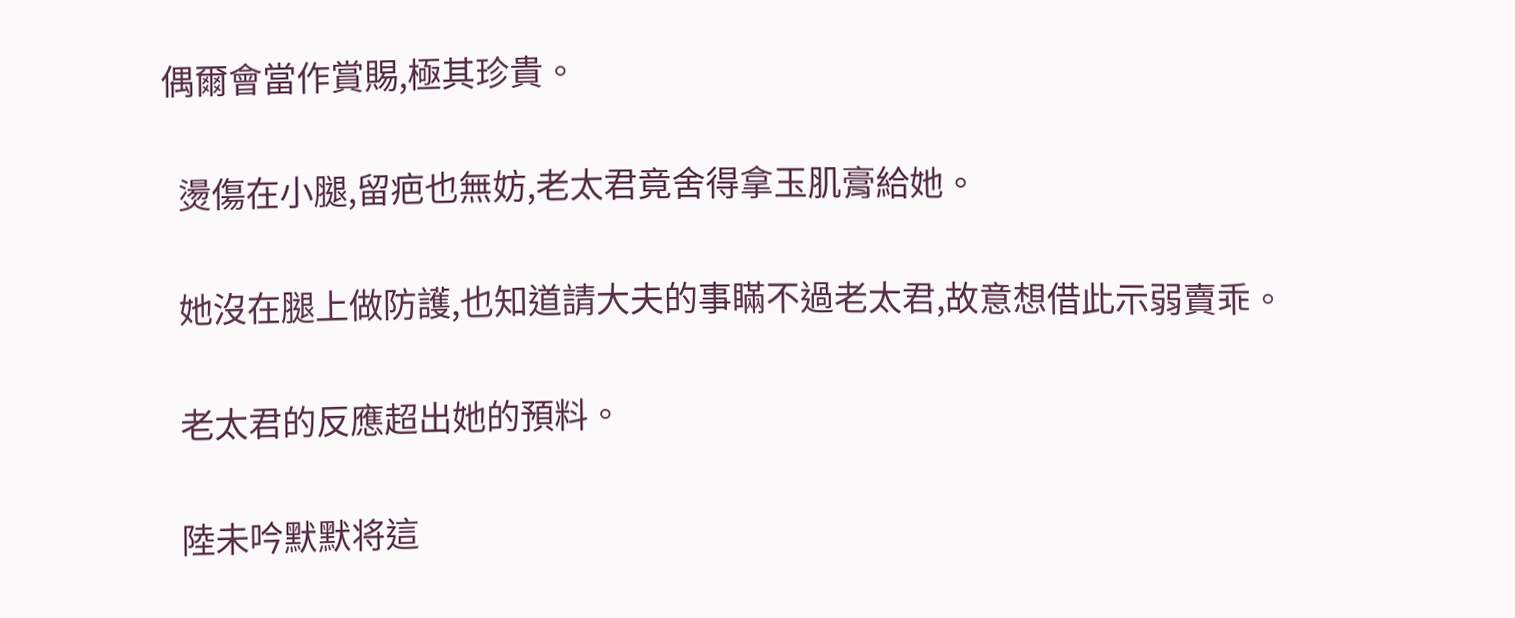偶爾會當作賞賜,極其珍貴。

  燙傷在小腿,留疤也無妨,老太君竟舍得拿玉肌膏給她。

  她沒在腿上做防護,也知道請大夫的事瞞不過老太君,故意想借此示弱賣乖。

  老太君的反應超出她的預料。

  陸未吟默默将這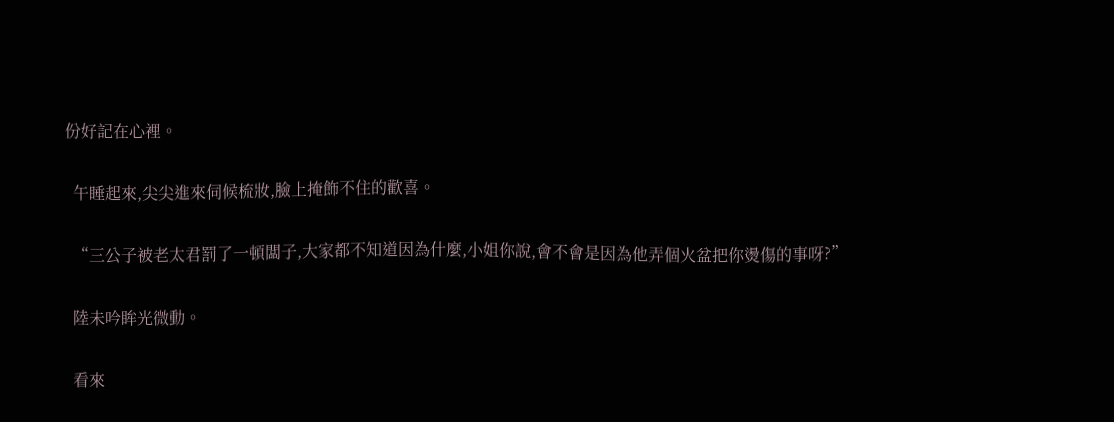份好記在心裡。

  午睡起來,尖尖進來伺候梳妝,臉上掩飾不住的歡喜。

  “三公子被老太君罰了一頓闆子,大家都不知道因為什麼,小姐你說,會不會是因為他弄個火盆把你燙傷的事呀?”

  陸未吟眸光微動。

  看來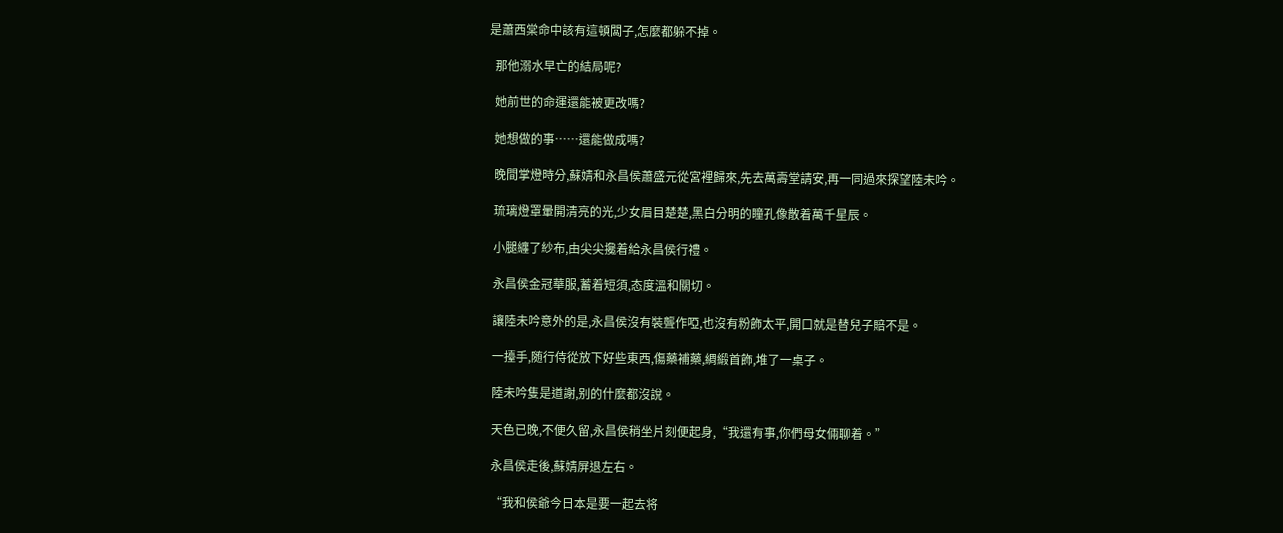是蕭西棠命中該有這頓闆子,怎麼都躲不掉。

  那他溺水早亡的結局呢?

  她前世的命運還能被更改嗎?

  她想做的事……還能做成嗎?

  晚間掌燈時分,蘇婧和永昌侯蕭盛元從宮裡歸來,先去萬壽堂請安,再一同過來探望陸未吟。

  琉璃燈罩暈開清亮的光,少女眉目楚楚,黑白分明的瞳孔像散着萬千星辰。

  小腿纏了紗布,由尖尖攙着給永昌侯行禮。

  永昌侯金冠華服,蓄着短須,态度溫和關切。

  讓陸未吟意外的是,永昌侯沒有裝聾作啞,也沒有粉飾太平,開口就是替兒子賠不是。

  一擡手,随行侍從放下好些東西,傷藥補藥,綢緞首飾,堆了一桌子。

  陸未吟隻是道謝,别的什麼都沒說。

  天色已晚,不便久留,永昌侯稍坐片刻便起身,“我還有事,你們母女倆聊着。”

  永昌侯走後,蘇婧屏退左右。

  “我和侯爺今日本是要一起去将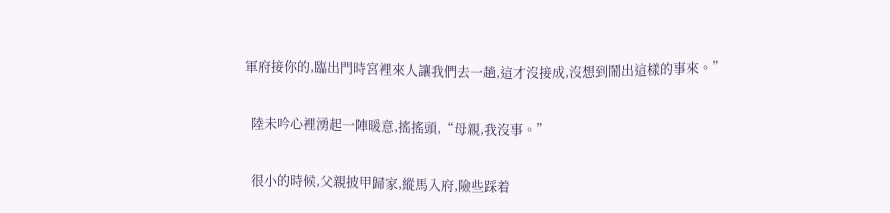軍府接你的,臨出門時宮裡來人讓我們去一趟,這才沒接成,沒想到鬧出這樣的事來。”

  陸未吟心裡湧起一陣暖意,搖搖頭,“母親,我沒事。”

  很小的時候,父親披甲歸家,縱馬入府,險些踩着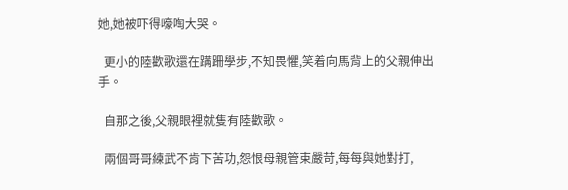她,她被吓得嚎啕大哭。

  更小的陸歡歌還在蹒跚學步,不知畏懼,笑着向馬背上的父親伸出手。

  自那之後,父親眼裡就隻有陸歡歌。

  兩個哥哥練武不肯下苦功,怨恨母親管束嚴苛,每每與她對打,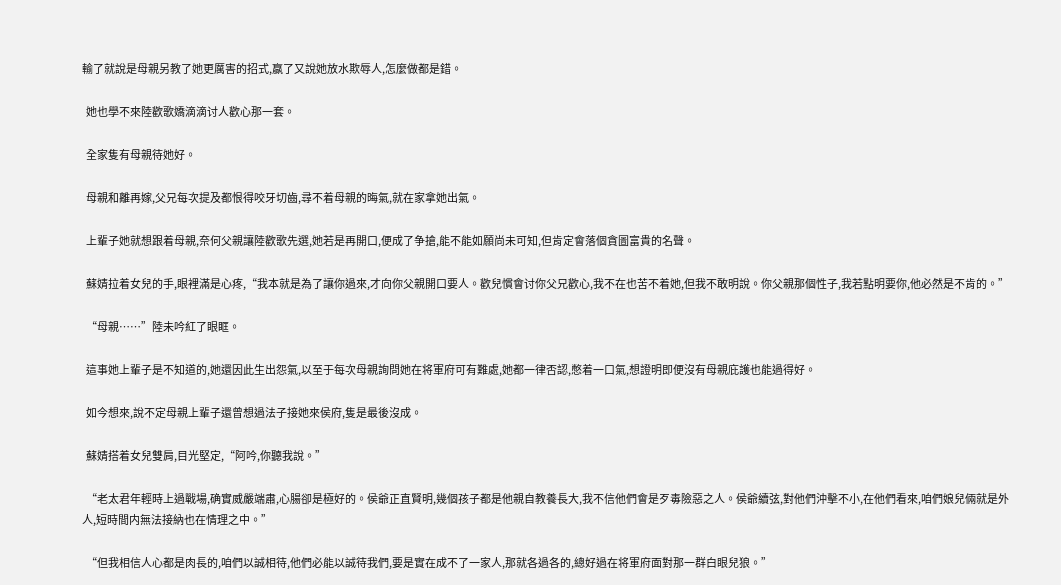輸了就說是母親另教了她更厲害的招式,赢了又說她放水欺辱人,怎麼做都是錯。

  她也學不來陸歡歌嬌滴滴讨人歡心那一套。

  全家隻有母親待她好。

  母親和離再嫁,父兄每次提及都恨得咬牙切齒,尋不着母親的晦氣,就在家拿她出氣。

  上輩子她就想跟着母親,奈何父親讓陸歡歌先選,她若是再開口,便成了争搶,能不能如願尚未可知,但肯定會落個貪圖富貴的名聲。

  蘇婧拉着女兒的手,眼裡滿是心疼,“我本就是為了讓你過來,才向你父親開口要人。歡兒慣會讨你父兄歡心,我不在也苦不着她,但我不敢明說。你父親那個性子,我若點明要你,他必然是不肯的。”

  “母親……”陸未吟紅了眼眶。

  這事她上輩子是不知道的,她還因此生出怨氣,以至于每次母親詢問她在将軍府可有難處,她都一律否認,憋着一口氣,想證明即便沒有母親庇護也能過得好。

  如今想來,說不定母親上輩子還曾想過法子接她來侯府,隻是最後沒成。

  蘇婧搭着女兒雙肩,目光堅定,“阿吟,你聽我說。”

  “老太君年輕時上過戰場,确實威嚴端肅,心腸卻是極好的。侯爺正直賢明,幾個孩子都是他親自教養長大,我不信他們會是歹毒險惡之人。侯爺續弦,對他們沖擊不小,在他們看來,咱們娘兒倆就是外人,短時間内無法接納也在情理之中。”

  “但我相信人心都是肉長的,咱們以誠相待,他們必能以誠待我們,要是實在成不了一家人,那就各過各的,總好過在将軍府面對那一群白眼兒狼。”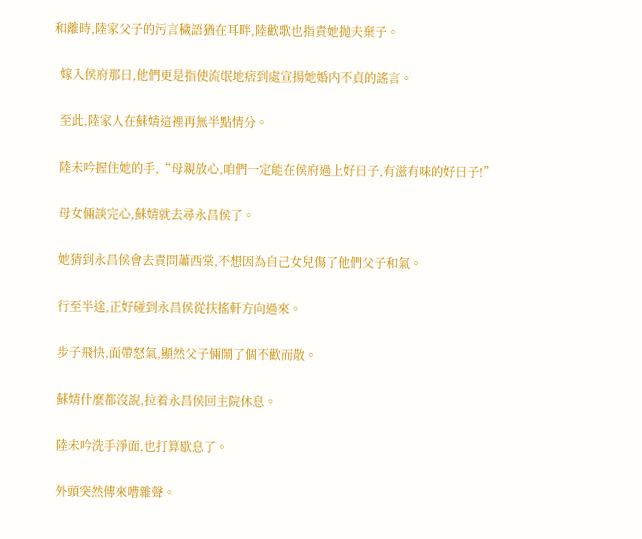和離時,陸家父子的污言穢語猶在耳畔,陸歡歌也指責她抛夫棄子。

  嫁入侯府那日,他們更是指使流氓地痞到處宣揚她婚内不貞的謠言。

  至此,陸家人在蘇婧這裡再無半點情分。

  陸未吟握住她的手,“母親放心,咱們一定能在侯府過上好日子,有滋有味的好日子!”

  母女倆談完心,蘇婧就去尋永昌侯了。

  她猜到永昌侯會去責問蕭西棠,不想因為自己女兒傷了他們父子和氣。

  行至半途,正好碰到永昌侯從扶搖軒方向過來。

  步子飛快,面帶怒氣,顯然父子倆鬧了個不歡而散。

  蘇婧什麼都沒說,拉着永昌侯回主院休息。

  陸未吟洗手淨面,也打算歇息了。

  外頭突然傳來嘈雜聲。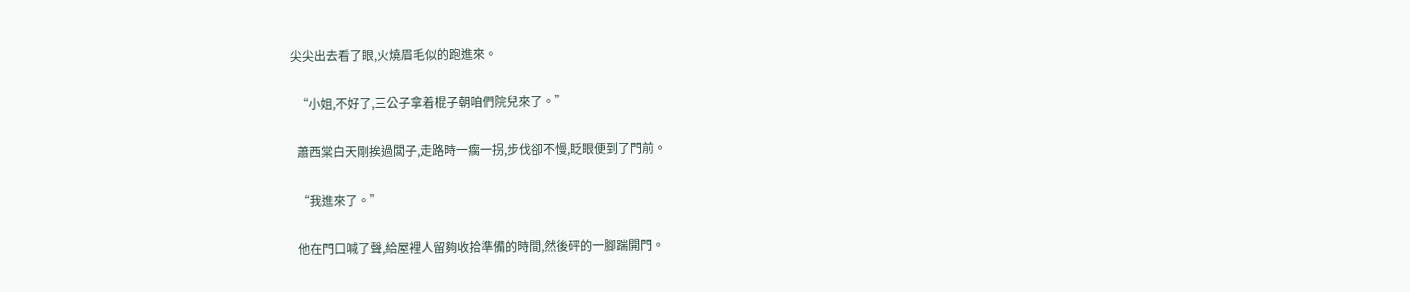尖尖出去看了眼,火燒眉毛似的跑進來。

  “小姐,不好了,三公子拿着棍子朝咱們院兒來了。”

  蕭西棠白天剛挨過闆子,走路時一瘸一拐,步伐卻不慢,眨眼便到了門前。

  “我進來了。”

  他在門口喊了聲,給屋裡人留夠收拾準備的時間,然後砰的一腳踹開門。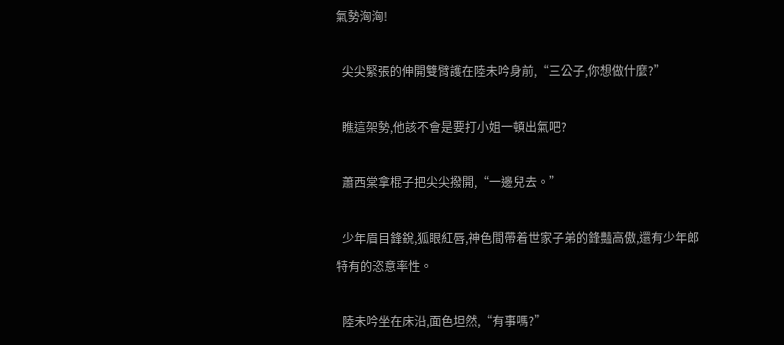氣勢洶洶!

  尖尖緊張的伸開雙臂護在陸未吟身前,“三公子,你想做什麼?”

  瞧這架勢,他該不會是要打小姐一頓出氣吧?

  蕭西棠拿棍子把尖尖撥開,“一邊兒去。”

  少年眉目鋒銳,狐眼紅唇,神色間帶着世家子弟的鋒豔高傲,還有少年郎特有的恣意率性。

  陸未吟坐在床沿,面色坦然,“有事嗎?”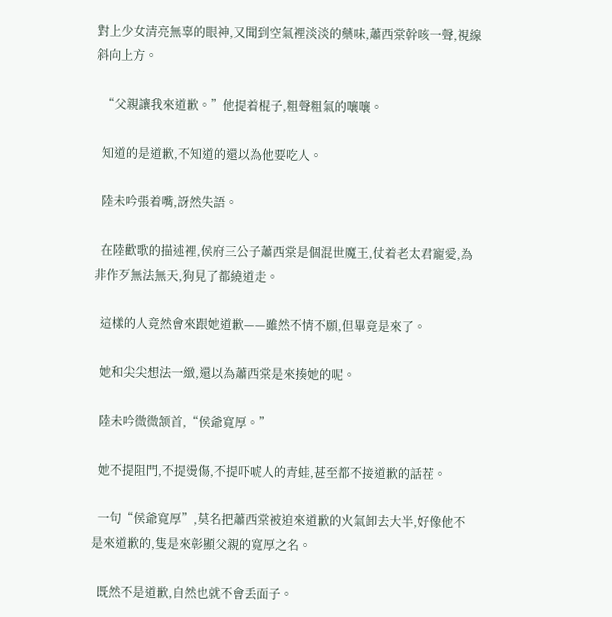對上少女清亮無辜的眼神,又聞到空氣裡淡淡的藥味,蕭西棠幹咳一聲,視線斜向上方。

  “父親讓我來道歉。”他提着棍子,粗聲粗氣的嚷嚷。

  知道的是道歉,不知道的還以為他要吃人。

  陸未吟張着嘴,訝然失語。

  在陸歡歌的描述裡,侯府三公子蕭西棠是個混世魔王,仗着老太君寵愛,為非作歹無法無天,狗見了都繞道走。

  這樣的人竟然會來跟她道歉——雖然不情不願,但畢竟是來了。

  她和尖尖想法一緻,還以為蕭西棠是來揍她的呢。

  陸未吟微微颔首,“侯爺寬厚。”

  她不提阻門,不提燙傷,不提吓唬人的青蛙,甚至都不接道歉的話茬。

  一句“侯爺寬厚”,莫名把蕭西棠被迫來道歉的火氣卸去大半,好像他不是來道歉的,隻是來彰顯父親的寬厚之名。

  既然不是道歉,自然也就不會丢面子。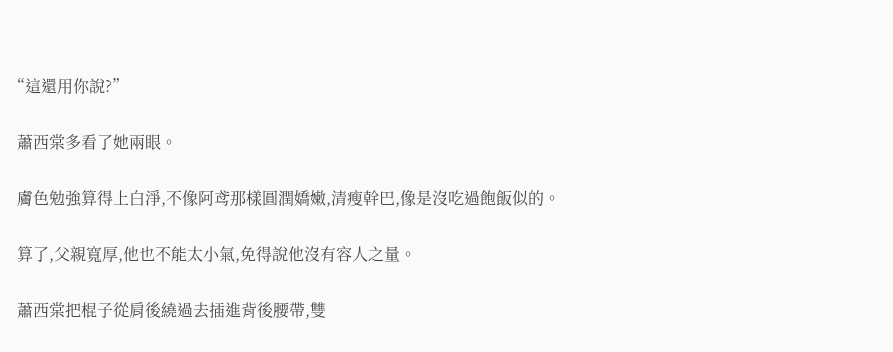“這還用你說?”

  蕭西棠多看了她兩眼。

  膚色勉強算得上白淨,不像阿鸢那樣圓潤嬌嫩,清瘦幹巴,像是沒吃過飽飯似的。

  算了,父親寬厚,他也不能太小氣,免得說他沒有容人之量。

  蕭西棠把棍子從肩後繞過去插進背後腰帶,雙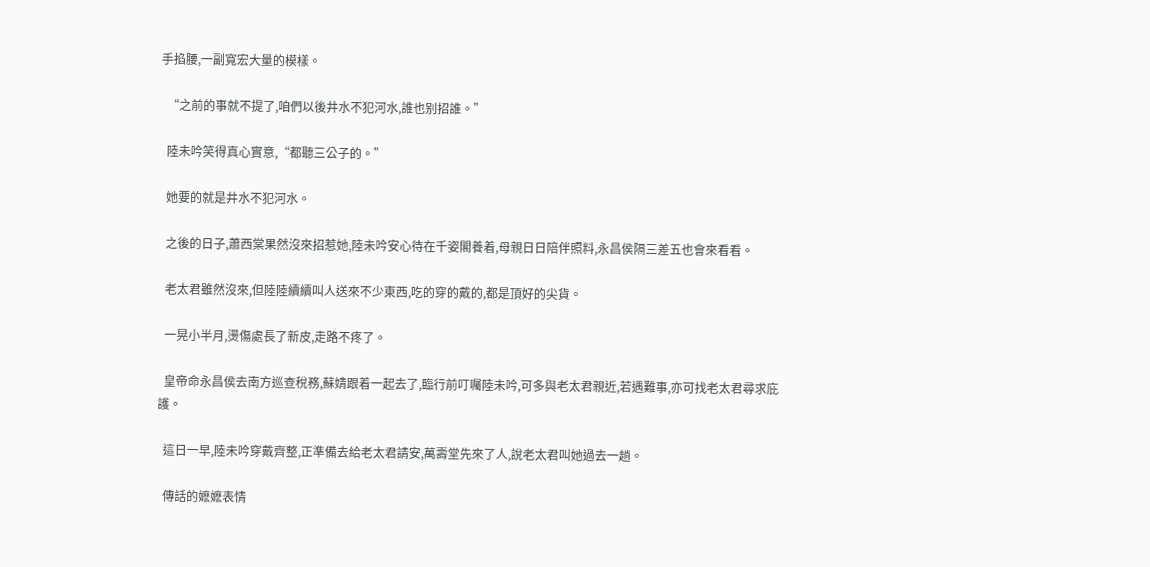手掐腰,一副寬宏大量的模樣。

  “之前的事就不提了,咱們以後井水不犯河水,誰也别招誰。”

  陸未吟笑得真心實意,“都聽三公子的。”

  她要的就是井水不犯河水。

  之後的日子,蕭西棠果然沒來招惹她,陸未吟安心待在千姿閣養着,母親日日陪伴照料,永昌侯隔三差五也會來看看。

  老太君雖然沒來,但陸陸續續叫人送來不少東西,吃的穿的戴的,都是頂好的尖貨。

  一晃小半月,燙傷處長了新皮,走路不疼了。

  皇帝命永昌侯去南方巡查稅務,蘇婧跟着一起去了,臨行前叮囑陸未吟,可多與老太君親近,若遇難事,亦可找老太君尋求庇護。

  這日一早,陸未吟穿戴齊整,正準備去給老太君請安,萬壽堂先來了人,說老太君叫她過去一趟。

  傳話的嬷嬷表情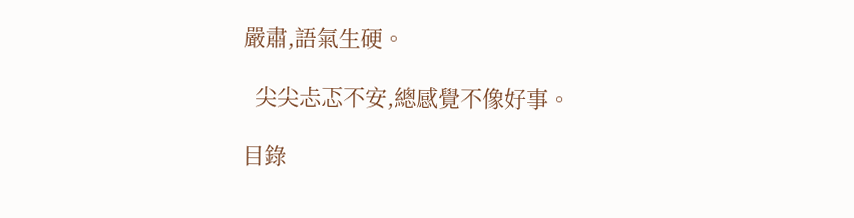嚴肅,語氣生硬。

  尖尖忐忑不安,總感覺不像好事。

目錄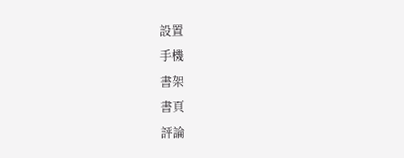設置
手機
書架
書頁
評論